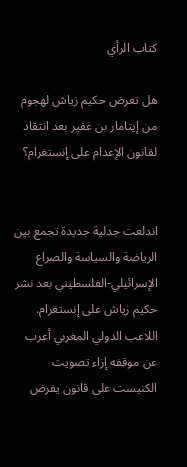كتاب الرأي

هل تعرض حكيم زياش لهجوم من إيتامار بن غفير بعد انتقاد لقانون الإعدام على إنستغرام؟


اندلعت جدلية جديدة تجمع بين الرياضة والسياسة والصراع الإسرائيلي-الفلسطيني بعد نشر حكيم زياش على إنستغرام. اللاعب الدولي المغربي أعرب عن موقفه إزاء تصويت الكنيست على قانون يفرض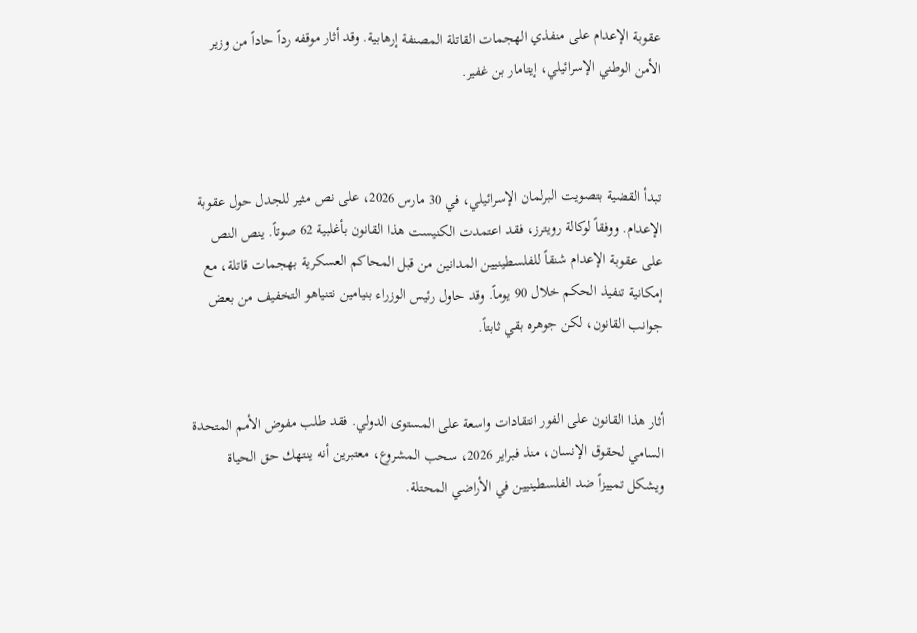عقوبة الإعدام على منفذي الهجمات القاتلة المصنفة إرهابية. وقد أثار موقفه رداً حاداً من وزير الأمن الوطني الإسرائيلي، إيتامار بن غفير.



تبدأ القضية بتصويت البرلمان الإسرائيلي، في 30 مارس 2026، على نص مثير للجدل حول عقوبة الإعدام. ووفقاً لوكالة رويترز، فقد اعتمدت الكنيست هذا القانون بأغلبية 62 صوتاً. ينص النص على عقوبة الإعدام شنقاً للفلسطينيين المدانين من قبل المحاكم العسكرية بهجمات قاتلة، مع إمكانية تنفيذ الحكم خلال 90 يوماً. وقد حاول رئيس الوزراء بنيامين نتنياهو التخفيف من بعض جوانب القانون، لكن جوهره بقي ثابتاً.


أثار هذا القانون على الفور انتقادات واسعة على المستوى الدولي. فقد طلب مفوض الأمم المتحدة السامي لحقوق الإنسان، منذ فبراير 2026، سحب المشروع، معتبرين أنه ينتهك حق الحياة ويشكل تمييزاً ضد الفلسطينيين في الأراضي المحتلة.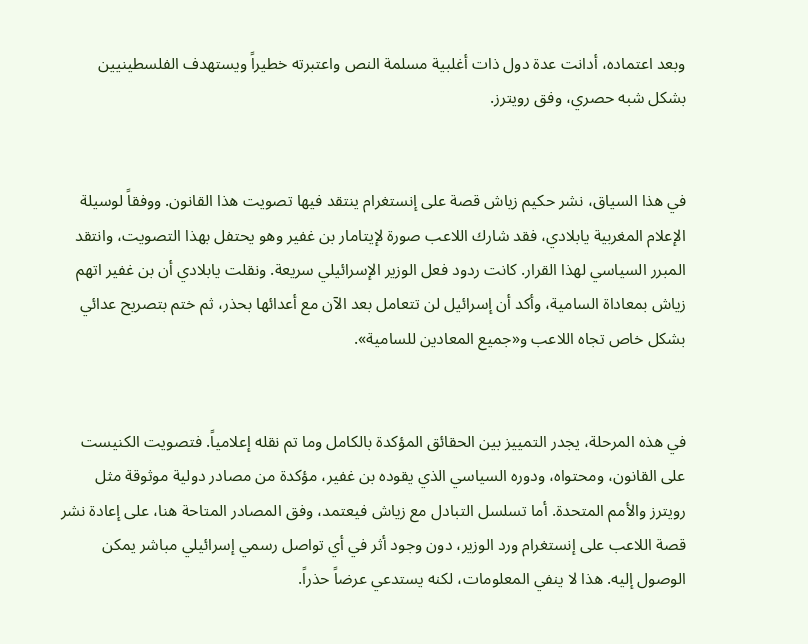وبعد اعتماده، أدانت عدة دول ذات أغلبية مسلمة النص واعتبرته خطيراً ويستهدف الفلسطينيين بشكل شبه حصري، وفق رويترز.


في هذا السياق، نشر حكيم زياش قصة على إنستغرام ينتقد فيها تصويت هذا القانون. ووفقاً لوسيلة الإعلام المغربية يابلادي، فقد شارك اللاعب صورة لإيتامار بن غفير وهو يحتفل بهذا التصويت، وانتقد المبرر السياسي لهذا القرار. كانت ردود فعل الوزير الإسرائيلي سريعة. ونقلت يابلادي أن بن غفير اتهم زياش بمعاداة السامية، وأكد أن إسرائيل لن تتعامل بعد الآن مع أعدائها بحذر، ثم ختم بتصريح عدائي بشكل خاص تجاه اللاعب و«جميع المعادين للسامية».


في هذه المرحلة، يجدر التمييز بين الحقائق المؤكدة بالكامل وما تم نقله إعلامياً. فتصويت الكنيست على القانون، ومحتواه، ودوره السياسي الذي يقوده بن غفير، مؤكدة من مصادر دولية موثوقة مثل رويترز والأمم المتحدة. أما تسلسل التبادل مع زياش فيعتمد، وفق المصادر المتاحة هنا، على إعادة نشر قصة اللاعب على إنستغرام ورد الوزير، دون وجود أثر في أي تواصل رسمي إسرائيلي مباشر يمكن الوصول إليه. هذا لا ينفي المعلومات، لكنه يستدعي عرضاً حذراً.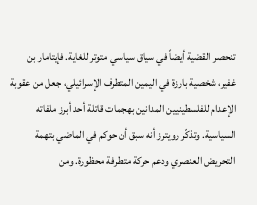تنحصر القضية أيضاً في سياق سياسي متوتر للغاية. فإيتامار بن غفير، شخصية بارزة في اليمين المتطرف الإسرائيلي، جعل من عقوبة الإعدام للفلسطينيين المدانين بهجمات قاتلة أحد أبرز ملفاته السياسية. وتذكّر رويترز أنه سبق أن حوكم في الماضي بتهمة التحريض العنصري ودعم حركة متطرفة محظورة. ومن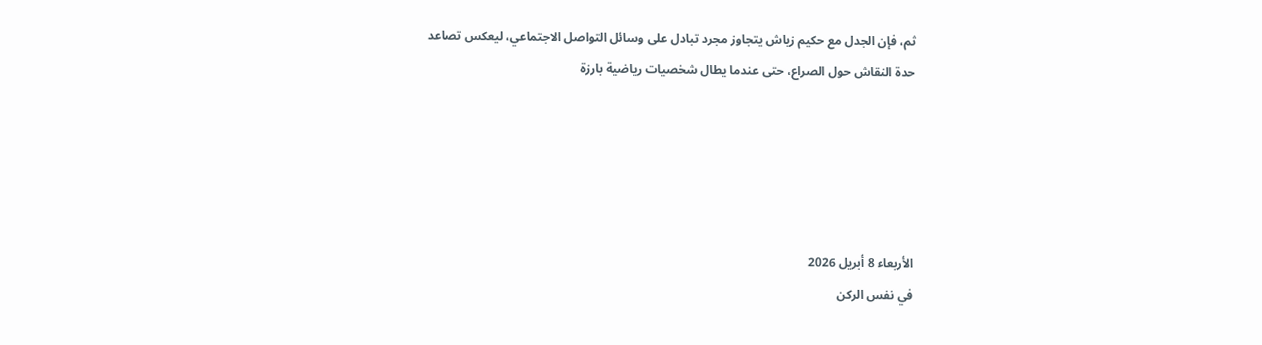ثم، فإن الجدل مع حكيم زياش يتجاوز مجرد تبادل على وسائل التواصل الاجتماعي، ليعكس تصاعد حدة النقاش حول الصراع، حتى عندما يطال شخصيات رياضية بارزة





الأربعاء 8 أبريل 2026
في نفس الركن